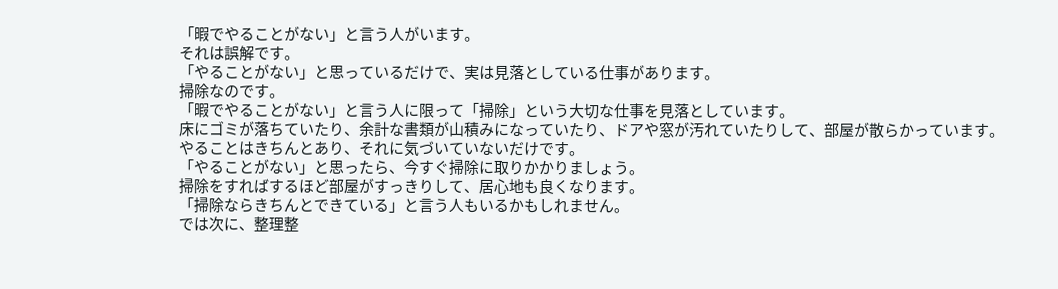「暇でやることがない」と言う人がいます。
それは誤解です。
「やることがない」と思っているだけで、実は見落としている仕事があります。
掃除なのです。
「暇でやることがない」と言う人に限って「掃除」という大切な仕事を見落としています。
床にゴミが落ちていたり、余計な書類が山積みになっていたり、ドアや窓が汚れていたりして、部屋が散らかっています。
やることはきちんとあり、それに気づいていないだけです。
「やることがない」と思ったら、今すぐ掃除に取りかかりましょう。
掃除をすればするほど部屋がすっきりして、居心地も良くなります。
「掃除ならきちんとできている」と言う人もいるかもしれません。
では次に、整理整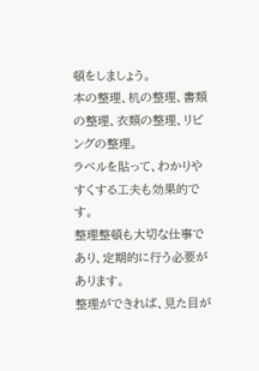頓をしましょう。
本の整理、机の整理、書類の整理、衣類の整理、リビングの整理。
ラベルを貼って、わかりやすくする工夫も効果的です。
整理整頓も大切な仕事であり、定期的に行う必要があります。
整理ができれば、見た目が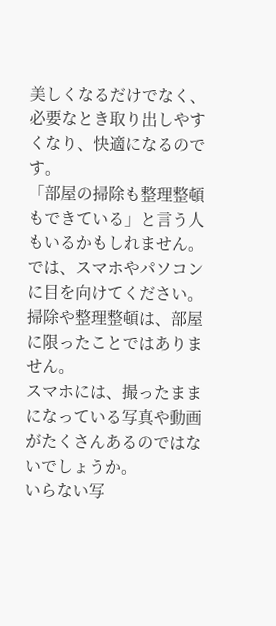美しくなるだけでなく、必要なとき取り出しやすくなり、快適になるのです。
「部屋の掃除も整理整頓もできている」と言う人もいるかもしれません。
では、スマホやパソコンに目を向けてください。
掃除や整理整頓は、部屋に限ったことではありません。
スマホには、撮ったままになっている写真や動画がたくさんあるのではないでしょうか。
いらない写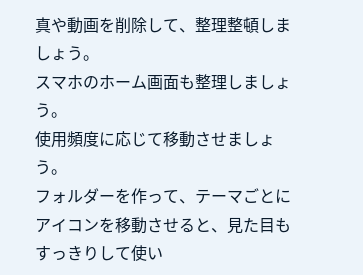真や動画を削除して、整理整頓しましょう。
スマホのホーム画面も整理しましょう。
使用頻度に応じて移動させましょう。
フォルダーを作って、テーマごとにアイコンを移動させると、見た目もすっきりして使い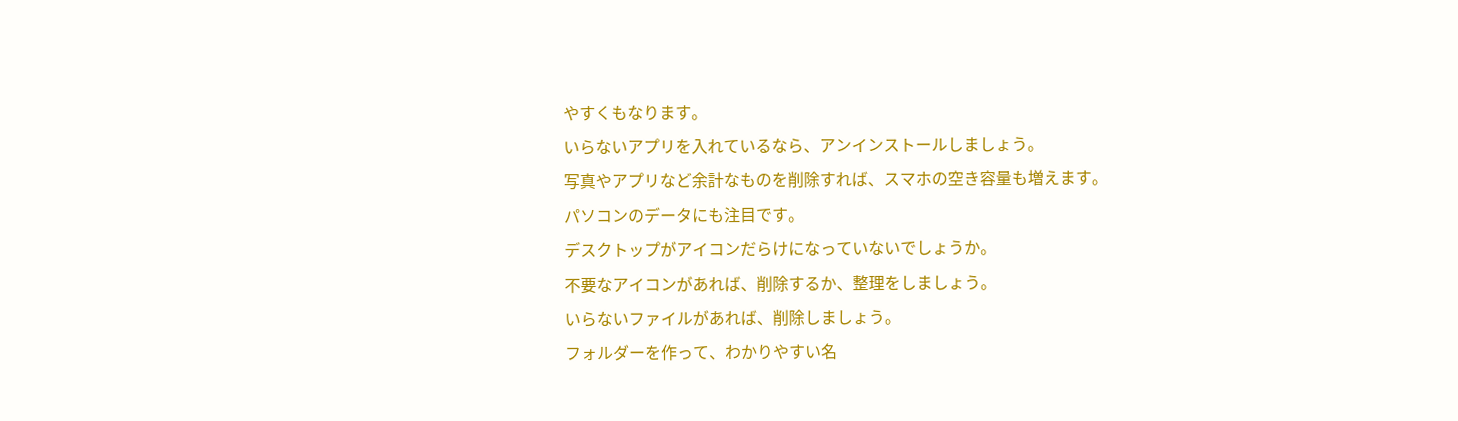やすくもなります。
いらないアプリを入れているなら、アンインストールしましょう。
写真やアプリなど余計なものを削除すれば、スマホの空き容量も増えます。
パソコンのデータにも注目です。
デスクトップがアイコンだらけになっていないでしょうか。
不要なアイコンがあれば、削除するか、整理をしましょう。
いらないファイルがあれば、削除しましょう。
フォルダーを作って、わかりやすい名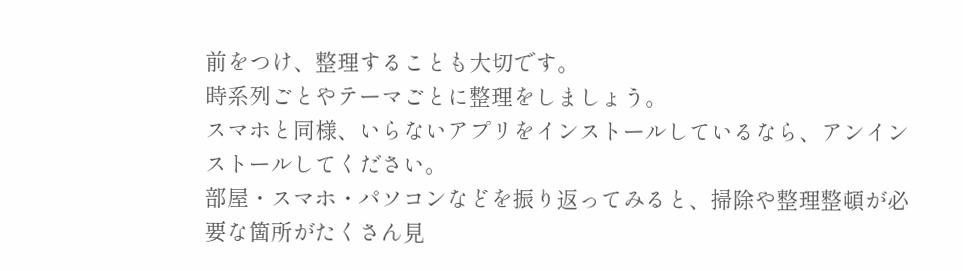前をつけ、整理することも大切です。
時系列ごとやテーマごとに整理をしましょう。
スマホと同様、いらないアプリをインストールしているなら、アンインストールしてください。
部屋・スマホ・パソコンなどを振り返ってみると、掃除や整理整頓が必要な箇所がたくさん見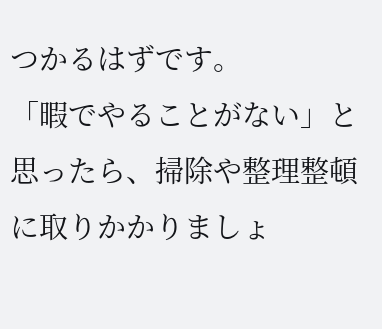つかるはずです。
「暇でやることがない」と思ったら、掃除や整理整頓に取りかかりましょ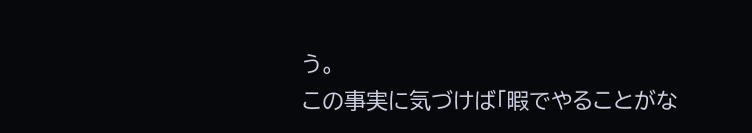う。
この事実に気づけば「暇でやることがな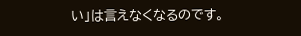い」は言えなくなるのです。